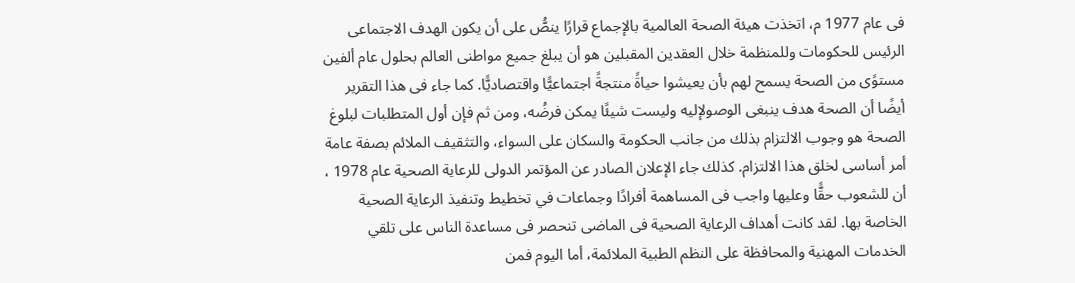فى عام 1977 م، اتخذت هيئة الصحة العالمية بالإجماع قرارًا ينصُّ على أن يكون الهدف الاجتماعى الرئيس للحكومات وللمنظمة خلال العقدين المقبلين هو أن يبلغ جميع مواطنى العالم بحلول عام ألفين مستوًى من الصحة يسمح لهم بأن يعيشوا حياةً منتجةً اجتماعيًّا واقتصاديًّا. كما جاء فى هذا التقرير أيضًا أن الصحة هدف ينبغى الوصولإليه وليست شيئًا يمكن فرضُه، ومن ثم فإن أول المتطلبات لبلوغ الصحة هو وجوب الالتزام بذلك من جانب الحكومة والسكان على السواء، والتثقيف الملائم بصفة عامة أمر أساسى لخلق هذا الالتزام. كذلك جاء الإعلان الصادر عن المؤتمر الدولى للرعاية الصحية عام 1978 ، أن للشعوب حقًّا وعليها واجب فى المساهمة أفرادًا وجماعات في تخطيط وتنفيذ الرعاية الصحية الخاصة بها. لقد كانت أهداف الرعاية الصحية فى الماضى تنحصر فى مساعدة الناس على تلقي الخدمات المهنية والمحافظة على النظم الطبية الملائمة، أما اليوم فمن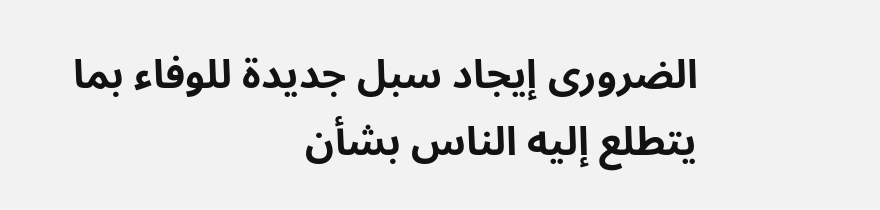الضرورى إيجاد سبل جديدة للوفاء بما يتطلع إليه الناس بشأن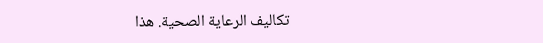تكاليف الرعاية الصحية. هذا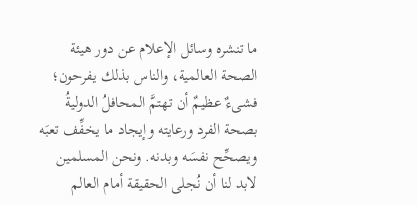ما تنشره وسائل الإعلام عن دور هيئة الصحة العالمية، والناس بذلك يفرحون؛ فشىءٌ عظيمٌ أن تهتمَّ المحافلُ الدوليةُ بصحة الفرد ورعايته وإيجاد ما يخفِّف تعبَه ويصحِّح نفسَه وبدنه. ونحن المسلمين لابد لنا أن نُجلى الحقيقة أمام العالم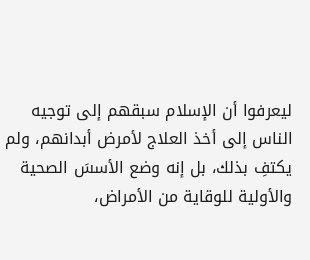ليعرفوا أن الإسلام سبقهم إلى توجيه الناس إلى أخذ العلاج لأمرض أبدانهم، ولم يكتفِ بذلك، بل إنه وضع الأسسَ الصحية والأولية للوقاية من الأمراض،